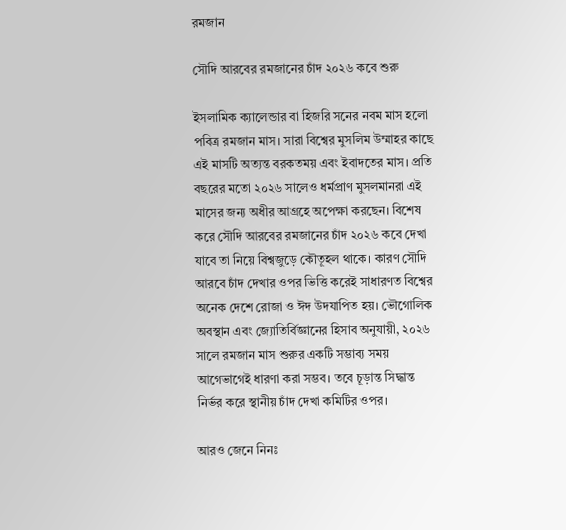রমজান

সৌদি আরবের রমজানের চাঁদ ২০২৬ কবে শুরু

ইসলামিক ক্যালেন্ডার বা হিজরি সনের নবম মাস হলো পবিত্র রমজান মাস। সারা বিশ্বের মুসলিম উম্মাহর কাছে এই মাসটি অত্যন্ত বরকতময় এবং ইবাদতের মাস। প্রতি বছরের মতো ২০২৬ সালেও ধর্মপ্রাণ মুসলমানরা এই মাসের জন্য অধীর আগ্রহে অপেক্ষা করছেন। বিশেষ করে সৌদি আরবের রমজানের চাঁদ ২০২৬ কবে দেখা যাবে তা নিয়ে বিশ্বজুড়ে কৌতূহল থাকে। কারণ সৌদি আরবে চাঁদ দেখার ওপর ভিত্তি করেই সাধারণত বিশ্বের অনেক দেশে রোজা ও ঈদ উদযাপিত হয়। ভৌগোলিক অবস্থান এবং জ্যোতির্বিজ্ঞানের হিসাব অনুযায়ী, ২০২৬ সালে রমজান মাস শুরুর একটি সম্ভাব্য সময় আগেভাগেই ধারণা করা সম্ভব। তবে চূড়ান্ত সিদ্ধান্ত নির্ভর করে স্থানীয় চাঁদ দেখা কমিটির ওপর।

আরও জেনে নিনঃ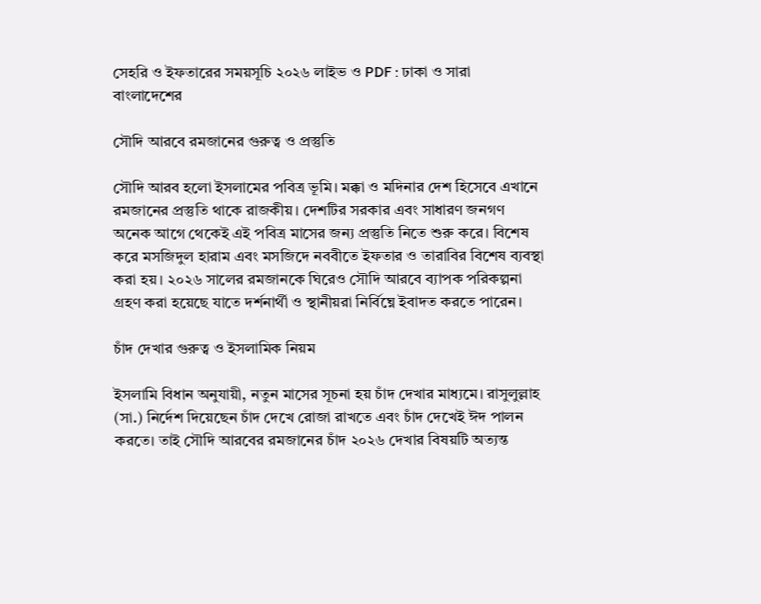সেহরি ও ইফতারের সময়সূচি ২০২৬ লাইভ ও PDF : ঢাকা ও সারা বাংলাদেশের

সৌদি আরবে রমজানের গুরুত্ব ও প্রস্তুতি

সৌদি আরব হলো ইসলামের পবিত্র ভূমি। মক্কা ও মদিনার দেশ হিসেবে এখানে রমজানের প্রস্তুতি থাকে রাজকীয়। দেশটির সরকার এবং সাধারণ জনগণ অনেক আগে থেকেই এই পবিত্র মাসের জন্য প্রস্তুতি নিতে শুরু করে। বিশেষ করে মসজিদুল হারাম এবং মসজিদে নববীতে ইফতার ও তারাবির বিশেষ ব্যবস্থা করা হয়। ২০২৬ সালের রমজানকে ঘিরেও সৌদি আরবে ব্যাপক পরিকল্পনা গ্রহণ করা হয়েছে যাতে দর্শনার্থী ও স্থানীয়রা নির্বিঘ্নে ইবাদত করতে পারেন।

চাঁদ দেখার গুরুত্ব ও ইসলামিক নিয়ম

ইসলামি বিধান অনুযায়ী, নতুন মাসের সূচনা হয় চাঁদ দেখার মাধ্যমে। রাসুলুল্লাহ (সা.) নির্দেশ দিয়েছেন চাঁদ দেখে রোজা রাখতে এবং চাঁদ দেখেই ঈদ পালন করতে। তাই সৌদি আরবের রমজানের চাঁদ ২০২৬ দেখার বিষয়টি অত্যন্ত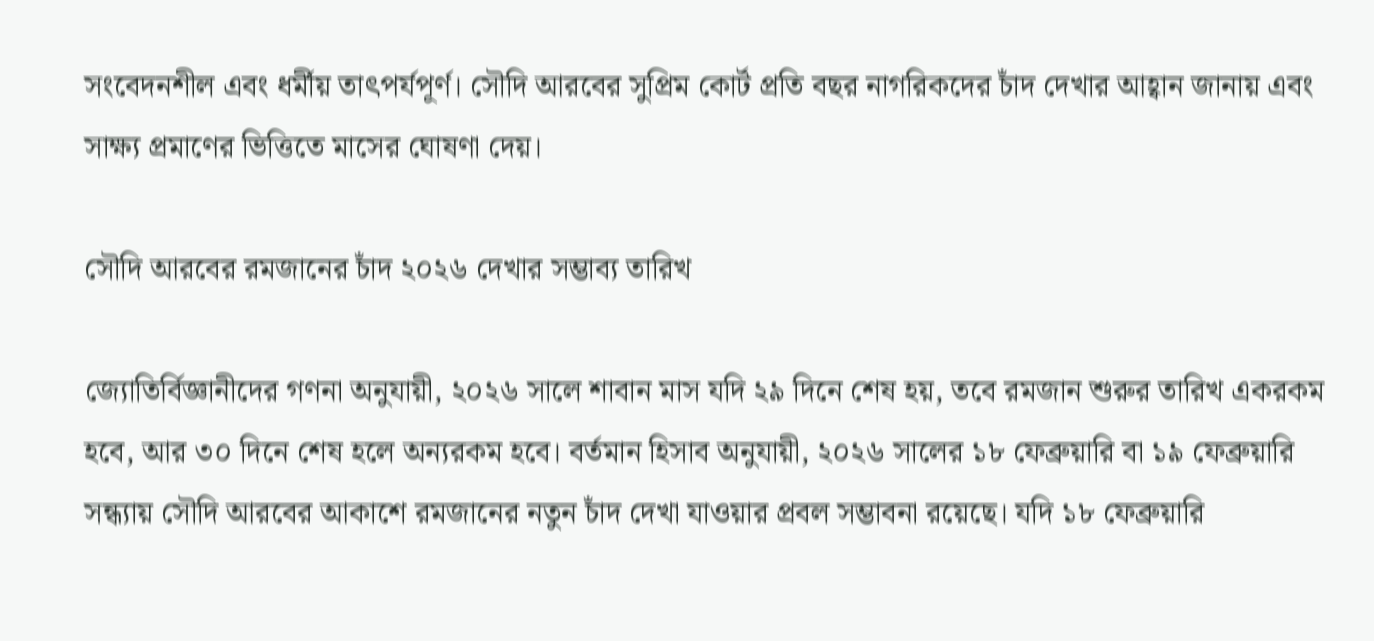সংবেদনশীল এবং ধর্মীয় তাৎপর্যপূর্ণ। সৌদি আরবের সুপ্রিম কোর্ট প্রতি বছর নাগরিকদের চাঁদ দেখার আহ্বান জানায় এবং সাক্ষ্য প্রমাণের ভিত্তিতে মাসের ঘোষণা দেয়।

সৌদি আরবের রমজানের চাঁদ ২০২৬ দেখার সম্ভাব্য তারিখ

জ্যোতির্বিজ্ঞানীদের গণনা অনুযায়ী, ২০২৬ সালে শাবান মাস যদি ২৯ দিনে শেষ হয়, তবে রমজান শুরুর তারিখ একরকম হবে, আর ৩০ দিনে শেষ হলে অন্যরকম হবে। বর্তমান হিসাব অনুযায়ী, ২০২৬ সালের ১৮ ফেব্রুয়ারি বা ১৯ ফেব্রুয়ারি সন্ধ্যায় সৌদি আরবের আকাশে রমজানের নতুন চাঁদ দেখা যাওয়ার প্রবল সম্ভাবনা রয়েছে। যদি ১৮ ফেব্রুয়ারি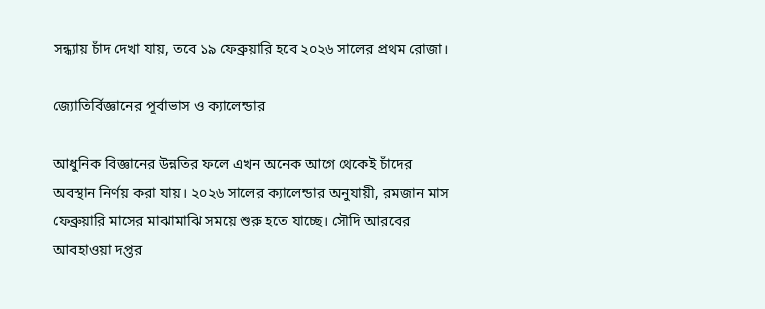সন্ধ্যায় চাঁদ দেখা যায়, তবে ১৯ ফেব্রুয়ারি হবে ২০২৬ সালের প্রথম রোজা।

জ্যোতির্বিজ্ঞানের পূর্বাভাস ও ক্যালেন্ডার

আধুনিক বিজ্ঞানের উন্নতির ফলে এখন অনেক আগে থেকেই চাঁদের অবস্থান নির্ণয় করা যায়। ২০২৬ সালের ক্যালেন্ডার অনুযায়ী, রমজান মাস ফেব্রুয়ারি মাসের মাঝামাঝি সময়ে শুরু হতে যাচ্ছে। সৌদি আরবের আবহাওয়া দপ্তর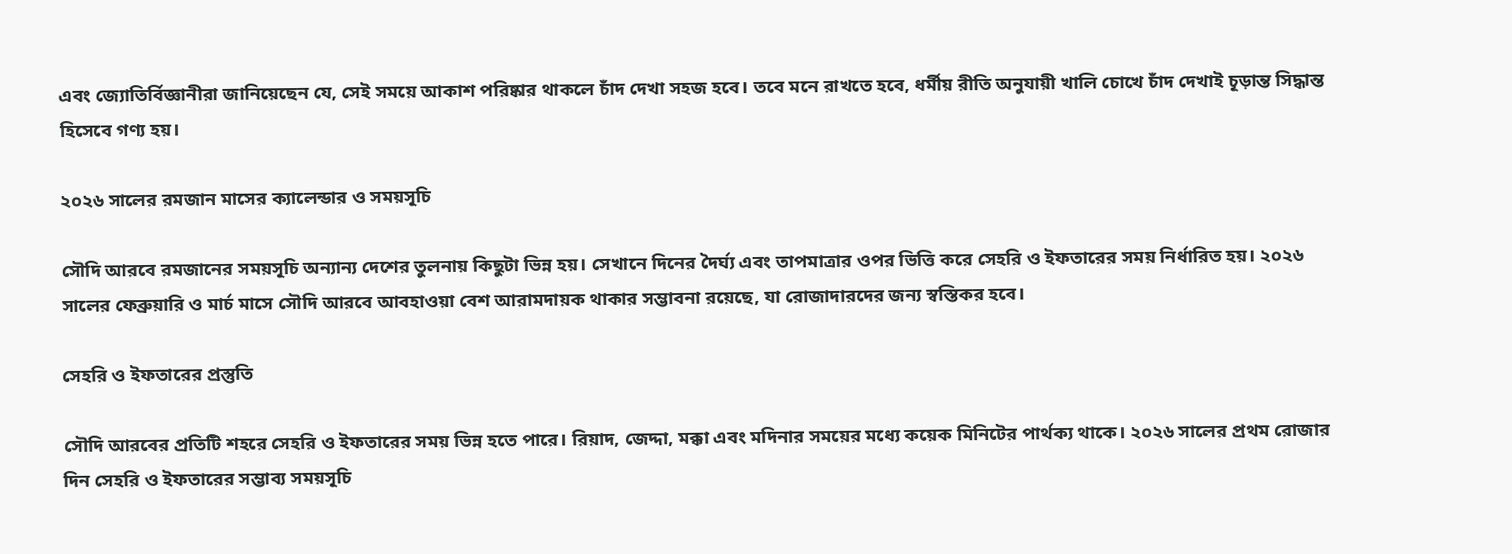এবং জ্যোতির্বিজ্ঞানীরা জানিয়েছেন যে, সেই সময়ে আকাশ পরিষ্কার থাকলে চাঁদ দেখা সহজ হবে। তবে মনে রাখতে হবে, ধর্মীয় রীতি অনুযায়ী খালি চোখে চাঁদ দেখাই চূড়ান্ত সিদ্ধান্ত হিসেবে গণ্য হয়।

২০২৬ সালের রমজান মাসের ক্যালেন্ডার ও সময়সূচি

সৌদি আরবে রমজানের সময়সূচি অন্যান্য দেশের তুলনায় কিছুটা ভিন্ন হয়। সেখানে দিনের দৈর্ঘ্য এবং তাপমাত্রার ওপর ভিত্তি করে সেহরি ও ইফতারের সময় নির্ধারিত হয়। ২০২৬ সালের ফেব্রুয়ারি ও মার্চ মাসে সৌদি আরবে আবহাওয়া বেশ আরামদায়ক থাকার সম্ভাবনা রয়েছে, যা রোজাদারদের জন্য স্বস্তিকর হবে।

সেহরি ও ইফতারের প্রস্তুতি

সৌদি আরবের প্রতিটি শহরে সেহরি ও ইফতারের সময় ভিন্ন হতে পারে। রিয়াদ, জেদ্দা, মক্কা এবং মদিনার সময়ের মধ্যে কয়েক মিনিটের পার্থক্য থাকে। ২০২৬ সালের প্রথম রোজার দিন সেহরি ও ইফতারের সম্ভাব্য সময়সূচি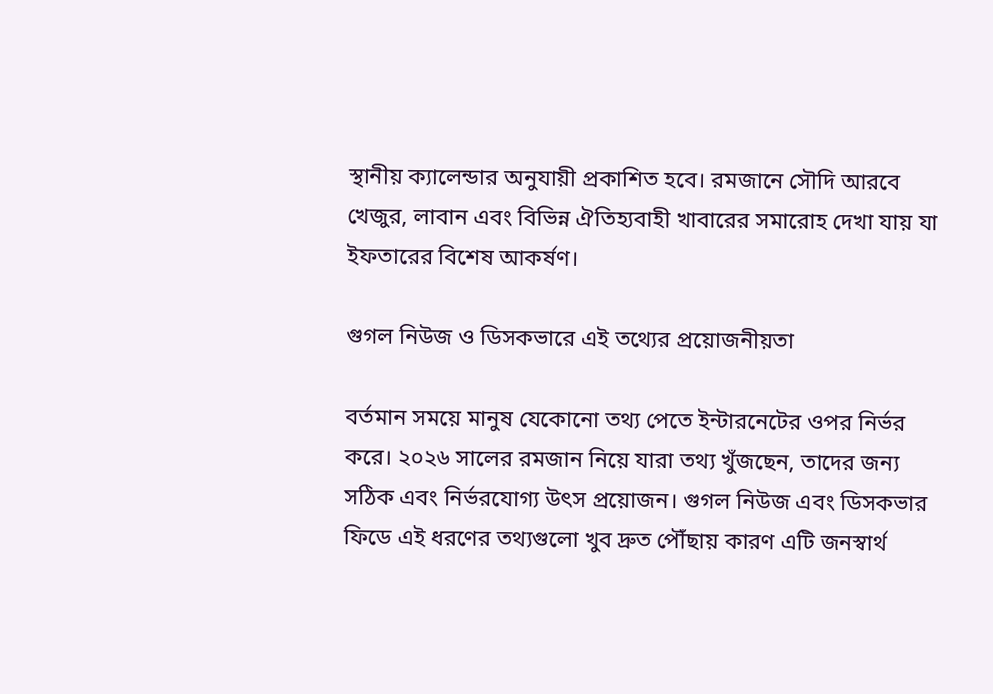স্থানীয় ক্যালেন্ডার অনুযায়ী প্রকাশিত হবে। রমজানে সৌদি আরবে খেজুর, লাবান এবং বিভিন্ন ঐতিহ্যবাহী খাবারের সমারোহ দেখা যায় যা ইফতারের বিশেষ আকর্ষণ।

গুগল নিউজ ও ডিসকভারে এই তথ্যের প্রয়োজনীয়তা

বর্তমান সময়ে মানুষ যেকোনো তথ্য পেতে ইন্টারনেটের ওপর নির্ভর করে। ২০২৬ সালের রমজান নিয়ে যারা তথ্য খুঁজছেন, তাদের জন্য সঠিক এবং নির্ভরযোগ্য উৎস প্রয়োজন। গুগল নিউজ এবং ডিসকভার ফিডে এই ধরণের তথ্যগুলো খুব দ্রুত পৌঁছায় কারণ এটি জনস্বার্থ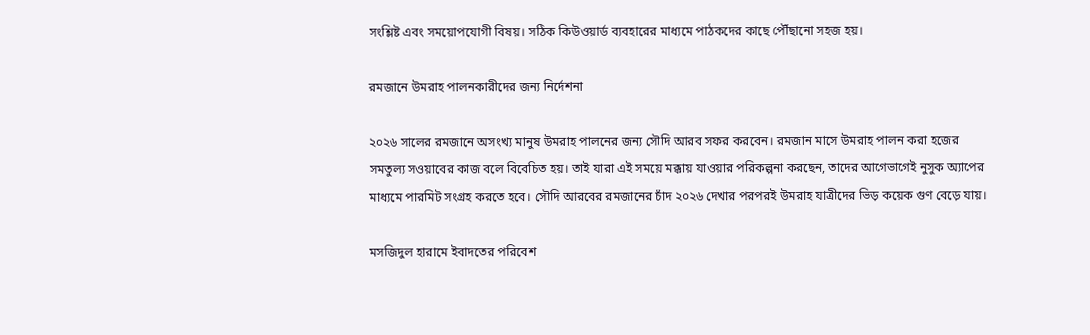সংশ্লিষ্ট এবং সময়োপযোগী বিষয়। সঠিক কিউওয়ার্ড ব্যবহারের মাধ্যমে পাঠকদের কাছে পৌঁছানো সহজ হয়।

রমজানে উমরাহ পালনকারীদের জন্য নির্দেশনা

২০২৬ সালের রমজানে অসংখ্য মানুষ উমরাহ পালনের জন্য সৌদি আরব সফর করবেন। রমজান মাসে উমরাহ পালন করা হজের সমতুল্য সওয়াবের কাজ বলে বিবেচিত হয়। তাই যারা এই সময়ে মক্কায় যাওয়ার পরিকল্পনা করছেন, তাদের আগেভাগেই নুসুক অ্যাপের মাধ্যমে পারমিট সংগ্রহ করতে হবে। সৌদি আরবের রমজানের চাঁদ ২০২৬ দেখার পরপরই উমরাহ যাত্রীদের ভিড় কয়েক গুণ বেড়ে যায়।

মসজিদুল হারামে ইবাদতের পরিবেশ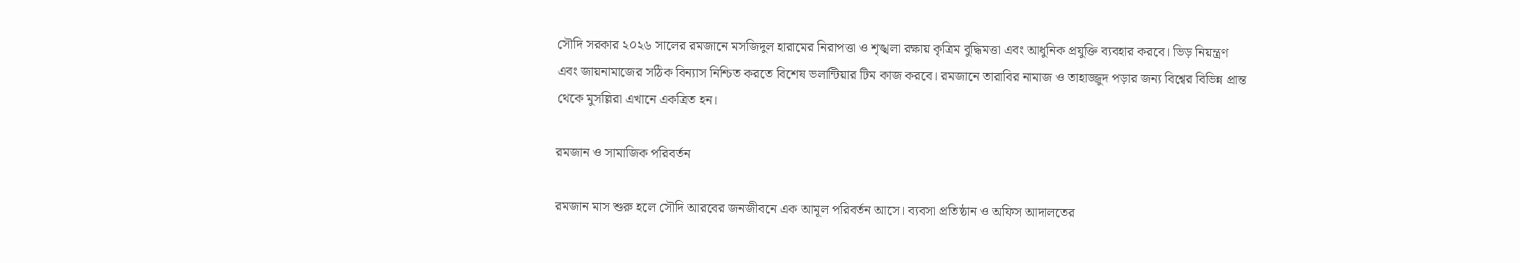সৌদি সরকার ২০২৬ সালের রমজানে মসজিদুল হারামের নিরাপত্তা ও শৃঙ্খলা রক্ষায় কৃত্রিম বুদ্ধিমত্তা এবং আধুনিক প্রযুক্তি ব্যবহার করবে। ভিড় নিয়ন্ত্রণ এবং জায়নামাজের সঠিক বিন্যাস নিশ্চিত করতে বিশেষ ভলান্টিয়ার টিম কাজ করবে। রমজানে তারাবির নামাজ ও তাহাজ্জুদ পড়ার জন্য বিশ্বের বিভিন্ন প্রান্ত থেকে মুসল্লিরা এখানে একত্রিত হন।

রমজান ও সামাজিক পরিবর্তন

রমজান মাস শুরু হলে সৌদি আরবের জনজীবনে এক আমূল পরিবর্তন আসে। ব্যবসা প্রতিষ্ঠান ও অফিস আদালতের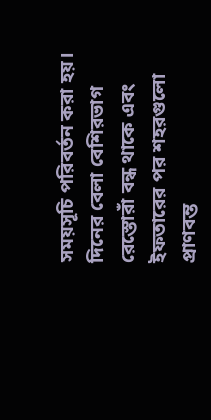সময়সূচি পরিবর্তন করা হয়। দিনের বেলা বেশিরভাগ রেস্তোরাঁ বন্ধ থাকে এবং ইফতারের পর শহরগুলো প্রাণবন্ত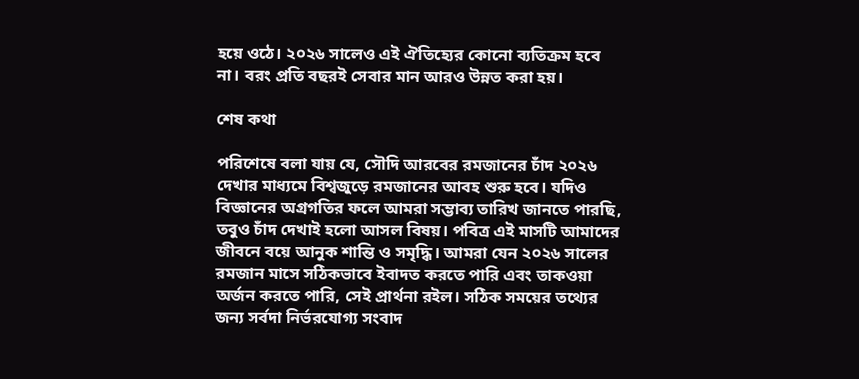হয়ে ওঠে। ২০২৬ সালেও এই ঐতিহ্যের কোনো ব্যতিক্রম হবে না। বরং প্রতি বছরই সেবার মান আরও উন্নত করা হয়।

শেষ কথা

পরিশেষে বলা যায় যে, সৌদি আরবের রমজানের চাঁদ ২০২৬ দেখার মাধ্যমে বিশ্বজুড়ে রমজানের আবহ শুরু হবে। যদিও বিজ্ঞানের অগ্রগতির ফলে আমরা সম্ভাব্য তারিখ জানতে পারছি, তবুও চাঁদ দেখাই হলো আসল বিষয়। পবিত্র এই মাসটি আমাদের জীবনে বয়ে আনুক শান্তি ও সমৃদ্ধি। আমরা যেন ২০২৬ সালের রমজান মাসে সঠিকভাবে ইবাদত করতে পারি এবং তাকওয়া অর্জন করতে পারি, সেই প্রার্থনা রইল। সঠিক সময়ের তথ্যের জন্য সর্বদা নির্ভরযোগ্য সংবাদ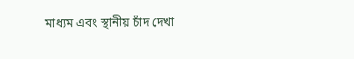মাধ্যম এবং স্থানীয় চাঁদ দেখা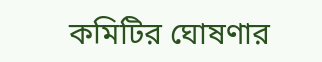কমিটির ঘোষণার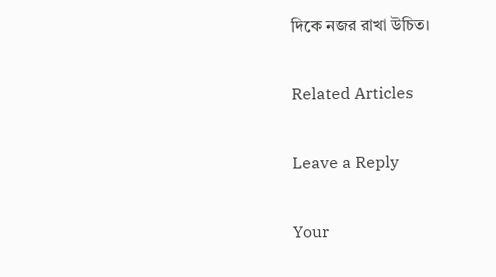দিকে নজর রাখা উচিত।

Related Articles

Leave a Reply

Your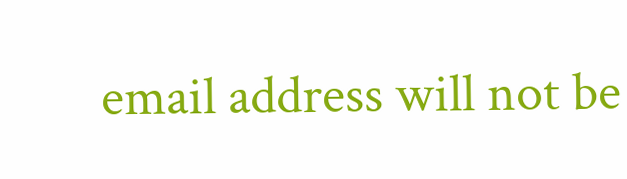email address will not be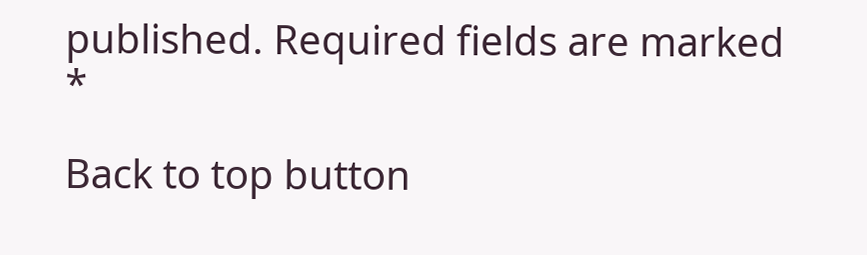published. Required fields are marked *

Back to top button